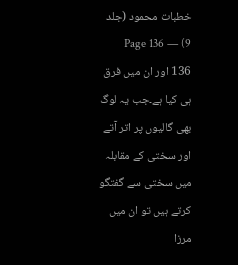خطبات محمود (جلد 9) — Page 136
136 اور ان میں فرق ہی کیا ہے۔جب یہ لوگ بھی گالیوں پر اتر آتے اور سختی کے مقابلہ میں سختی سے گفتگو کرتے ہیں تو ان میں مرزا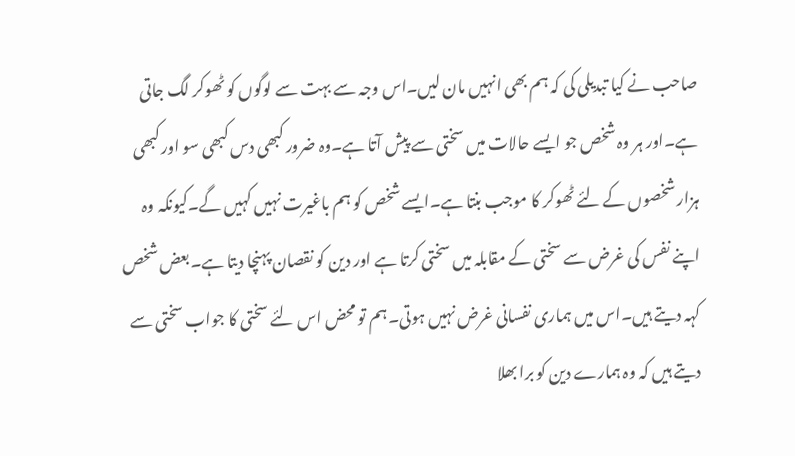صاحب نے کیا تبدیلی کی کہ ہم بھی انہیں مان لیں۔اس وجہ سے بہت سے لوگوں کو ٹھوکر لگ جاتی ہے۔اور ہر وہ شخص جو ایسے حالات میں سختی سے پیش آتا ہے۔وہ ضرور کبھی دس کبھی سو اور کبھی ہزار شخصوں کے لئے ٹھوکر کا موجب بنتا ہے۔ایسے شخص کو ہم باغیرت نہیں کہیں گے۔کیونکہ وہ اپنے نفس کی غرض سے سختی کے مقابلہ میں سختی کرتا ہے اور دین کو نقصان پہنچا دیتا ہے۔بعض شخص کہہ دیتے ہیں۔اس میں ہماری نفسانی غرض نہیں ہوتی۔ہم تو محض اس لئے سختی کا جواب سختی سے دیتے ہیں کہ وہ ہمارے دین کو برا بھلا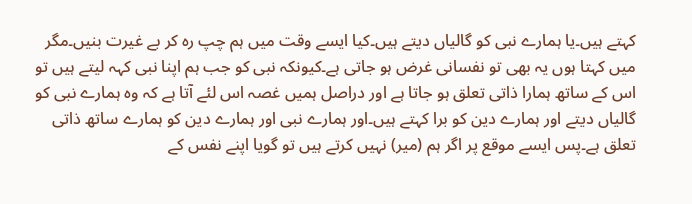کہتے ہیں۔یا ہمارے نبی کو گالیاں دیتے ہیں۔کیا ایسے وقت میں ہم چپ رہ کر بے غیرت بنیں۔مگر میں کہتا ہوں یہ بھی تو نفسانی غرض ہو جاتی ہے۔کیونکہ نبی کو جب ہم اپنا نبی کہہ لیتے ہیں تو اس کے ساتھ ہمارا ذاتی تعلق ہو جاتا ہے اور دراصل ہمیں غصہ اس لئے آتا ہے کہ وہ ہمارے نبی کو گالیاں دیتے اور ہمارے دین کو برا کہتے ہیں۔اور ہمارے نبی اور ہمارے دین کو ہمارے ساتھ ذاتی تعلق ہے۔پس ایسے موقع پر اگر ہم (میر) نہیں کرتے ہیں تو گویا اپنے نفس کے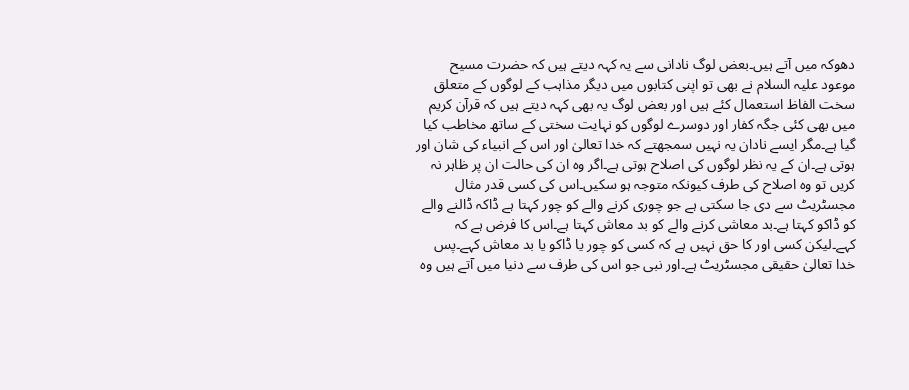دھوکہ میں آتے ہیں۔بعض لوگ نادانی سے یہ کہہ دیتے ہیں کہ حضرت مسیح موعود علیہ السلام نے بھی تو اپنی کتابوں میں دیگر مذاہب کے لوگوں کے متعلق سخت الفاظ استعمال کئے ہیں اور بعض لوگ یہ بھی کہہ دیتے ہیں کہ قرآن کریم میں بھی کئی جگہ کفار اور دوسرے لوگوں کو نہایت سختی کے ساتھ مخاطب کیا گیا ہے۔مگر ایسے نادان یہ نہیں سمجھتے کہ خدا تعالیٰ اور اس کے انبیاء کی شان اور ہوتی ہے۔ان کے یہ نظر لوگوں کی اصلاح ہوتی ہے۔اگر وہ ان کی حالت ان پر ظاہر نہ کریں تو وہ اصلاح کی طرف کیونکہ متوجہ ہو سکیں۔اس کی کسی قدر مثال مجسٹریٹ سے دی جا سکتی ہے جو چوری کرنے والے کو چور کہتا ہے ڈاکہ ڈالنے والے کو ڈاکو کہتا ہے۔بد معاشی کرنے والے کو بد معاش کہتا ہے۔اس کا فرض ہے کہ کہے۔لیکن کسی اور کا حق نہیں ہے کہ کسی کو چور یا ڈاکو یا بد معاش کہے۔پس خدا تعالیٰ حقیقی مجسٹریٹ ہے۔اور نبی جو اس کی طرف سے دنیا میں آتے ہیں وہ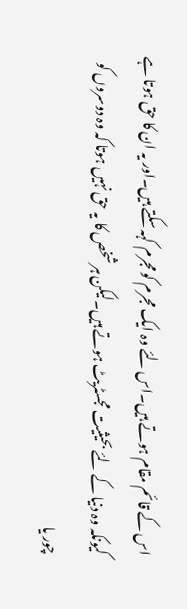اس کے قائم مقام ہوتے ہیں۔اس لئے وہ ایک مجرم کو مجرم کہہ سکتے ہیں۔اور یہ ان کا حق ہوتا ہے کیونکہ وہ دنیا کے لئے بحیثیت مجسٹریٹ ہوتے ہیں۔لیکن ہر شخص کا یہ حق نہیں ہوتا کہ وہ دوسروں کو چور یا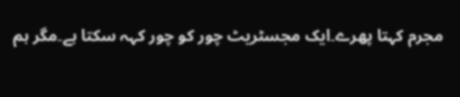مجرم کہتا پھرے۔ایک مجسٹریٹ چور کو چور کہہ سکتا ہے۔مگر ہم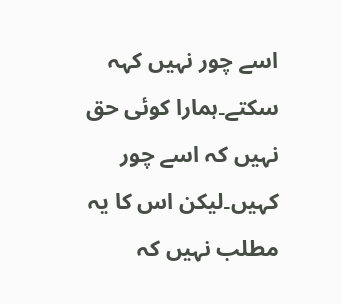اسے چور نہیں کہہ سکتے۔ہمارا کوئی حق نہیں کہ اسے چور کہیں۔لیکن اس کا یہ مطلب نہیں کہ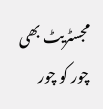مجسٹریٹ بھی چور کو چور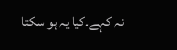نہ کہے۔کیا یہ ہو سکتا